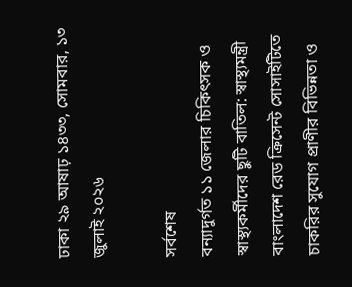ঢাকা ২৯ আষাঢ় ১৪৩৩, সোমবার, ১৩ জুলাই ২০২৬

সর্বশেষ
বন্যাদুর্গত ১১ জেলার চিকিৎসক ও স্বাস্থ্যকর্মীদের ছুটি বাতিল: স্বাস্থ্যমন্ত্রী বাংলাদেশ রেড ক্রিসেন্ট সোসাইটিতে চাকরির সুযোগ প্রাণীর বিভিন্নতা ও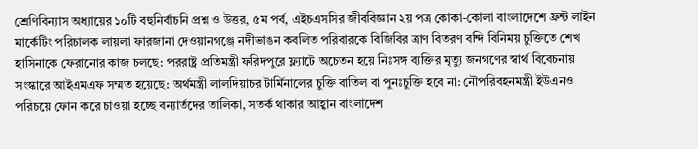শ্রেণিবিন্যাস অধ্যায়ের ১০টি বহুনির্বাচনি প্রশ্ন ও উত্তর, ৫ম পর্ব, এইচএসসির জীববিজ্ঞান ২য় পত্র কোকা-কোলা বাংলাদেশে ফ্রন্ট লাইন মার্কেটিং পরিচালক লায়লা ফারজানা দেওয়ানগঞ্জে নদীভাঙন কবলিত পরিবারকে বিজিবির ত্রাণ বিতরণ বন্দি বিনিময় চুক্তিতে শেখ হাসিনাকে ফেরানোর কাজ চলছে: পররাষ্ট্র প্রতিমন্ত্রী ফরিদপুরে ফ্ল্যাটে অচেতন হয়ে নিঃসঙ্গ ব্যক্তির মৃত্যু জনগণের স্বার্থ বিবেচনায় সংস্কারে আইএমএফ সম্মত হয়েছে: অর্থমন্ত্রী লালদিয়াচর টার্মিনালের চুক্তি বাতিল বা পুনঃচুক্তি হবে না: নৌপরিবহনমন্ত্রী ইউএনও পরিচয়ে ফোন করে চাওয়া হচ্ছে বন্যার্তদের তালিকা, সতর্ক থাকার আহ্বান বাংলাদেশ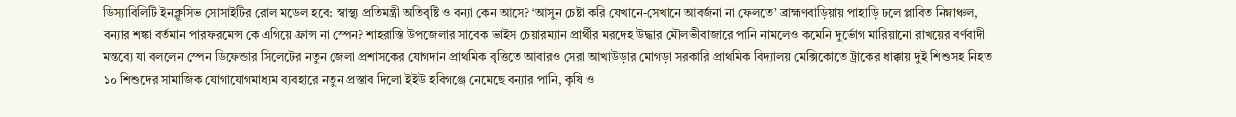ডিস্যাবিলিটি ইনক্লুসিভ সোসাইটির রোল মডেল হবে: স্বাস্থ্য প্রতিমন্ত্রী অতিবৃষ্টি ও বন্যা কেন আসে? ‘আসুন চেষ্টা করি যেখানে-সেখানে আবর্জনা না ফেলতে’ ব্রাহ্মণবাড়িয়ায় পাহাড়ি ঢলে প্লাবিত নিম্নাঞ্চল, বন্যার শঙ্কা বর্তমান পারফরমেন্স কে এগিয়ে ফ্রান্স না স্পেন? শাহরাস্তি উপজেলার সাবেক ভাইস চেয়ারম্যান প্রার্থীর মরদেহ উদ্ধার মৌলভীবাজারে পানি নামলেও কমেনি দুর্ভোগ মারিয়ানো রাখয়ের বর্ণবাদী মন্তব্যে যা বললেন স্পেন ডিফেন্ডার সিলেটের নতুন জেলা প্রশাসকের যোগদান প্রাথমিক বৃত্তিতে আবারও সেরা আখাউড়ার মোগড়া সরকারি প্রাথমিক বিদ্যালয় মেক্সিকোতে ট্রাকের ধাক্কায় দুই শিশুসহ নিহত ১০ শিশুদের সামাজিক যোগাযোগমাধ্যম ব্যবহারে নতুন প্রস্তাব দিলো ইইউ হবিগঞ্জে নেমেছে বন্যার পানি, কৃষি ও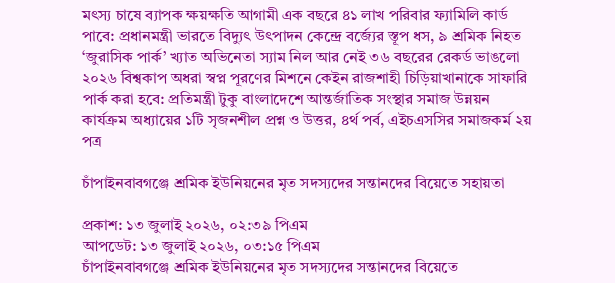মৎস্য চাষে ব্যাপক ক্ষয়ক্ষতি আগামী এক বছরে ৪১ লাখ পরিবার ফ্যামিলি কার্ড পাবে: প্রধানমন্ত্রী ভারতে বিদ্যুৎ উৎপাদন কেন্দ্রে বর্জ্যের স্তূপ ধস, ৯ শ্রমিক নিহত ‘জুরাসিক পার্ক’ খ্যাত অভিনেতা স্যাম নিল আর নেই ৩৬ বছরের রেকর্ড ভাঙলো ২০২৬ বিশ্বকাপ অধরা স্বপ্ন পূরণের মিশনে কেইন রাজশাহী চিড়িয়াখানাকে সাফারি পার্ক করা হবে: প্রতিমন্ত্রী টুকু বাংলাদেশে আন্তর্জাতিক সংস্থার সমাজ উন্নয়ন কার্যক্রম অধ্যায়ের ১টি সৃজনশীল প্রশ্ন ও উত্তর, ৪র্থ পর্ব, এইচএসসির সমাজকর্ম ২য় পত্র

চাঁপাইনবাবগঞ্জে শ্রমিক ইউনিয়নের মৃত সদস্যদের সন্তানদের বিয়েতে সহায়তা

প্রকাশ: ১৩ জুলাই ২০২৬, ০২:৩৯ পিএম
আপডেট: ১৩ জুলাই ২০২৬, ০৩:১৫ পিএম
চাঁপাইনবাবগঞ্জে শ্রমিক ইউনিয়নের মৃত সদস্যদের সন্তানদের বিয়েতে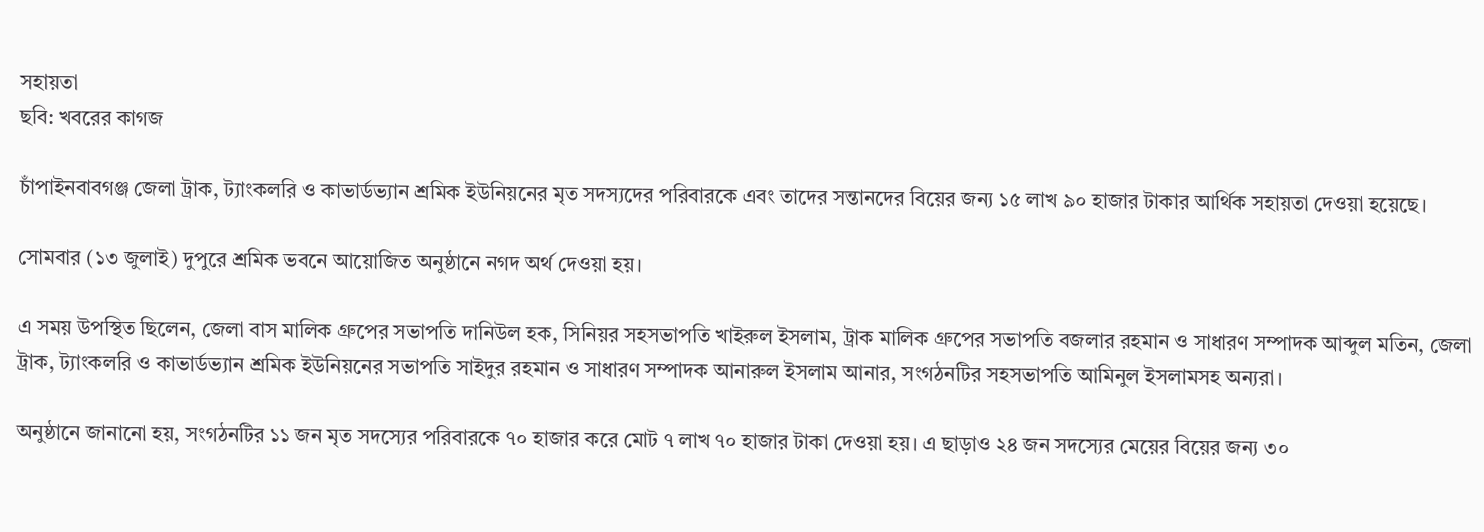সহায়তা
ছবি: খবরের কাগজ

চাঁপাইনবাবগঞ্জ জেলা ট্রাক, ট্যাংকলরি ও কাভার্ডভ্যান শ্রমিক ইউনিয়নের মৃত সদস্যদের পরিবারকে এবং তাদের সন্তানদের বিয়ের জন্য ১৫ লাখ ৯০ হাজার টাকার আর্থিক সহায়তা দেওয়া হয়েছে।

সোমবার (১৩ জুলাই) দুপুরে শ্রমিক ভবনে আয়োজিত অনুষ্ঠানে নগদ অর্থ দেওয়া হয়।

এ সময় উপস্থিত ছিলেন, জেলা বাস মালিক গ্রুপের সভাপতি দানিউল হক, সিনিয়র সহসভাপতি খাইরুল ইসলাম, ট্রাক মালিক গ্রুপের সভাপতি বজলার রহমান ও সাধারণ সম্পাদক আব্দুল মতিন, জেলা ট্রাক, ট্যাংকলরি ও কাভার্ডভ্যান শ্রমিক ইউনিয়নের সভাপতি সাইদুর রহমান ও সাধারণ সম্পাদক আনারুল ইসলাম আনার, সংগঠনটির সহসভাপতি আমিনুল ইসলামসহ অন্যরা।

অনুষ্ঠানে জানানো হয়, সংগঠনটির ১১ জন মৃত সদস্যের পরিবারকে ৭০ হাজার করে মোট ৭ লাখ ৭০ হাজার টাকা দেওয়া হয়। এ ছাড়াও ২৪ জন সদস্যের মেয়ের বিয়ের জন্য ৩০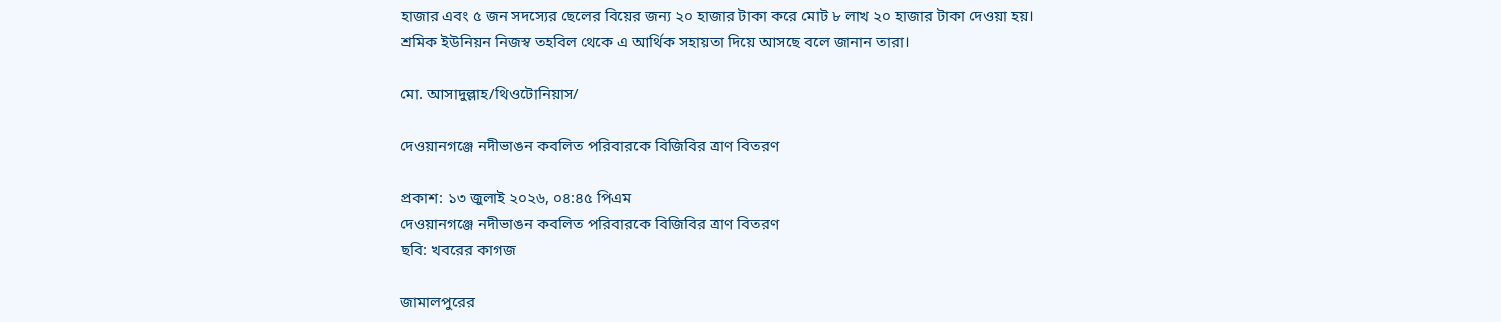হাজার এবং ৫ জন সদস্যের ছেলের বিয়ের জন্য ২০ হাজার টাকা করে মোট ৮ লাখ ২০ হাজার টাকা দেওয়া হয়।
শ্রমিক ইউনিয়ন নিজস্ব তহবিল থেকে এ আর্থিক সহায়তা দিয়ে আসছে বলে জানান তারা।

মো. আসাদুল্লাহ/থিওটোনিয়াস/

দেওয়ানগঞ্জে নদীভাঙন কবলিত পরিবারকে বিজিবির ত্রাণ বিতরণ

প্রকাশ: ১৩ জুলাই ২০২৬, ০৪:৪৫ পিএম
দেওয়ানগঞ্জে নদীভাঙন কবলিত পরিবারকে বিজিবির ত্রাণ বিতরণ
ছবি: খবরের কাগজ

জামালপুরের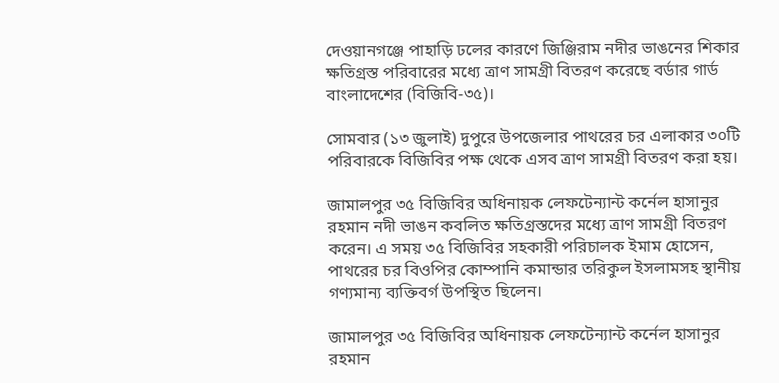দেওয়ানগঞ্জে পাহাড়ি ঢলের কারণে জিঞ্জিরাম নদীর ভাঙনের শিকার ক্ষতিগ্রস্ত পরিবারের মধ্যে ত্রাণ সামগ্রী বিতরণ করেছে বর্ডার গার্ড বাংলাদেশের (বিজিবি-৩৫)।

সোমবার (১৩ জুলাই) দুপুরে উপজেলার পাথরের চর এলাকার ৩০টি পরিবারকে বিজিবির পক্ষ থেকে এসব ত্রাণ সামগ্রী বিতরণ করা হয়।

জামালপুর ৩৫ বিজিবির অধিনায়ক লেফটেন্যান্ট কর্নেল হাসানুর রহমান নদী ভাঙন কবলিত ক্ষতিগ্রস্তদের মধ্যে ত্রাণ সামগ্রী বিতরণ করেন। এ সময় ৩৫ বিজিবির সহকারী পরিচালক ইমাম হোসেন, পাথরের চর বিওপির কোম্পানি কমান্ডার তরিকুল ইসলামসহ স্থানীয় গণ্যমান্য ব্যক্তিবর্গ উপস্থিত ছিলেন।

জামালপুর ৩৫ বিজিবির অধিনায়ক লেফটেন্যান্ট কর্নেল হাসানুর রহমান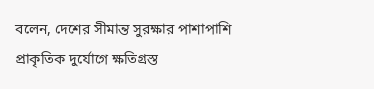বলেন, দেশের সীমান্ত সুরক্ষার পাশাপাশি প্রাকৃতিক দুর্যোগে ক্ষতিগ্রস্ত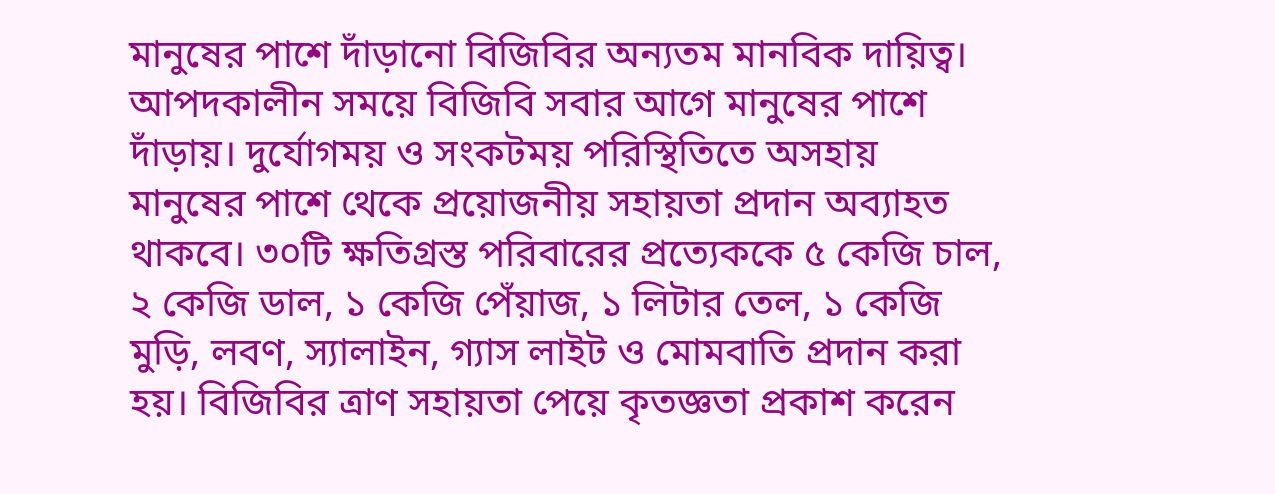মানুষের পাশে দাঁড়ানো বিজিবির অন্যতম মানবিক দায়িত্ব। আপদকালীন সময়ে বিজিবি সবার আগে মানুষের পাশে দাঁড়ায়। দুর্যোগময় ও সংকটময় পরিস্থিতিতে অসহায় মানুষের পাশে থেকে প্রয়োজনীয় সহায়তা প্রদান অব্যাহত থাকবে। ৩০টি ক্ষতিগ্রস্ত পরিবারের প্রত্যেককে ৫ কেজি চাল, ২ কেজি ডাল, ১ কেজি পেঁয়াজ, ১ লিটার তেল, ১ কেজি মুড়ি, লবণ, স্যালাইন, গ্যাস লাইট ও মোমবাতি প্রদান করা হয়। বিজিবির ত্রাণ সহায়তা পেয়ে কৃতজ্ঞতা প্রকাশ করেন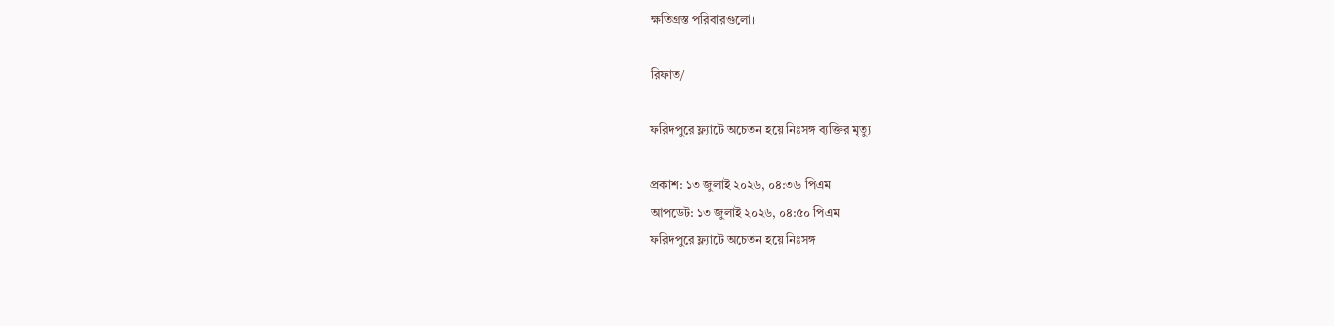ক্ষতিগ্রস্ত পরিবারগুলো।

রিফাত/

ফরিদপুরে ফ্ল্যাটে অচেতন হয়ে নিঃসঙ্গ ব্যক্তির মৃত্যু

প্রকাশ: ১৩ জুলাই ২০২৬, ০৪:৩৬ পিএম
আপডেট: ১৩ জুলাই ২০২৬, ০৪:৫০ পিএম
ফরিদপুরে ফ্ল্যাটে অচেতন হয়ে নিঃসঙ্গ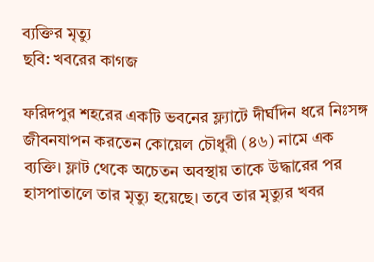ব্যক্তির মৃত্যু
ছবি: খবরের কাগজ

ফরিদপুর শহরের একটি ভবনের ফ্ল্যাটে দীর্ঘদিন ধরে নিঃসঙ্গ জীবনযাপন করতেন কোয়েল চৌধুরী (৪৬) নামে এক ব্যক্তি। ফ্লাট থেকে অচেতন অবস্থায় তাকে উদ্ধারের পর হাসপাতালে তার মৃত্যু হয়েছে। তবে তার মৃত্যুর খবর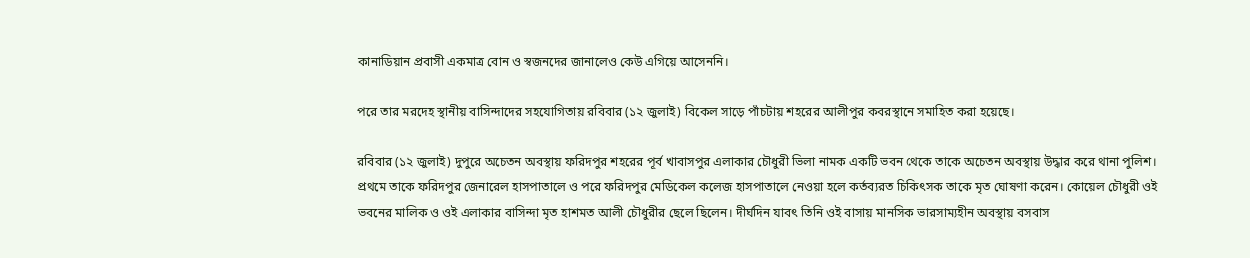কানাডিয়ান প্রবাসী একমাত্র বোন ও স্বজনদের জানালেও কেউ এগিয়ে আসেননি।

পরে তার মরদেহ স্থানীয় বাসিন্দাদের সহযোগিতায় রবিবার (১২ জুলাই) বিকেল সাড়ে পাঁচটায় শহরের আলীপুর কবরস্থানে সমাহিত করা হয়েছে।

রবিবার (১২ জুলাই) দুপুরে অচেতন অবস্থায় ফরিদপুর শহরের পূর্ব খাবাসপুর এলাকার চৌধুরী ভিলা নামক একটি ভবন থেকে তাকে অচেতন অবস্থায় উদ্ধার করে থানা পুলিশ। প্রথমে তাকে ফরিদপুর জেনারেল হাসপাতালে ও পরে ফরিদপুর মেডিকেল কলেজ হাসপাতালে নেওয়া হলে কর্তব্যরত চিকিৎসক তাকে মৃত ঘোষণা করেন। কোয়েল চৌধুরী ওই ভবনের মালিক ও ওই এলাকার বাসিন্দা মৃত হাশমত আলী চৌধুরীর ছেলে ছিলেন। দীর্ঘদিন যাবৎ তিনি ওই বাসায় মানসিক ভারসাম্যহীন অবস্থায় বসবাস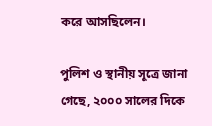করে আসছিলেন।

পুলিশ ও স্থানীয় সূত্রে জানা গেছে, ২০০০ সালের দিকে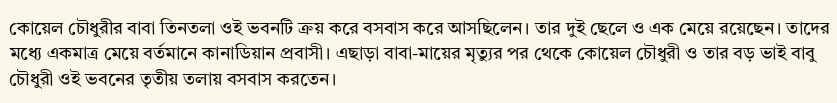কোয়েল চৌধুরীর বাবা তিনতলা ওই ভবনটি ক্রয় করে বসবাস করে আসছিলেন। তার দুই ছেলে ও এক মেয়ে রয়েছেন। তাদের মধ্যে একমাত্র মেয়ে বর্তমানে কানাডিয়ান প্রবাসী। এছাড়া বাবা-মায়ের মৃত্যুর পর থেকে কোয়েল চৌধুরী ও তার বড় ভাই বাবু চৌধুরী ওই ভবনের তৃতীয় তলায় বসবাস করতেন।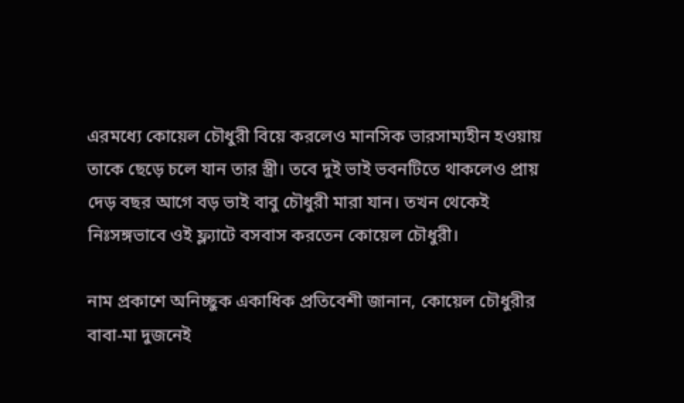এরমধ্যে কোয়েল চৌধুরী বিয়ে করলেও মানসিক ভারসাম্যহীন হওয়ায় তাকে ছেড়ে চলে যান তার স্ত্রী। তবে দুই ভাই ভবনটিতে থাকলেও প্রায় দেড় বছর আগে বড় ভাই বাবু চৌধুরী মারা যান। তখন থেকেই নিঃসঙ্গভাবে ওই ফ্ল্যাটে বসবাস করতেন কোয়েল চৌধুরী।

নাম প্রকাশে অনিচ্ছুক একাধিক প্রতিবেশী জানান, কোয়েল চৌধুরীর বাবা-মা দুজনেই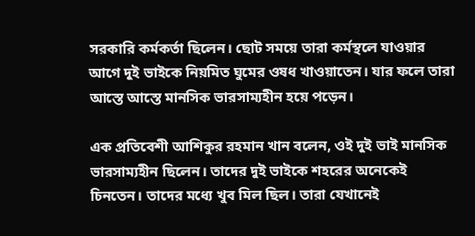সরকারি কর্মকর্তা ছিলেন। ছোট সময়ে তারা কর্মস্থলে যাওয়ার আগে দুই ভাইকে নিয়মিত ঘুমের ওষধ খাওয়াতেন। যার ফলে তারা আস্তে আস্তে মানসিক ভারসাম্যহীন হয়ে পড়েন।

এক প্রতিবেশী আশিকুর রহমান খান বলেন, ওই দুই ভাই মানসিক ভারসাম্যহীন ছিলেন। তাদের দুই ভাইকে শহরের অনেকেই চিনতেন। তাদের মধ্যে খুব মিল ছিল। তারা যেখানেই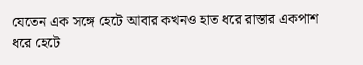যেতেন এক সঙ্গে হেটে আবার কখনও হাত ধরে রাস্তার একপাশ ধরে হেটে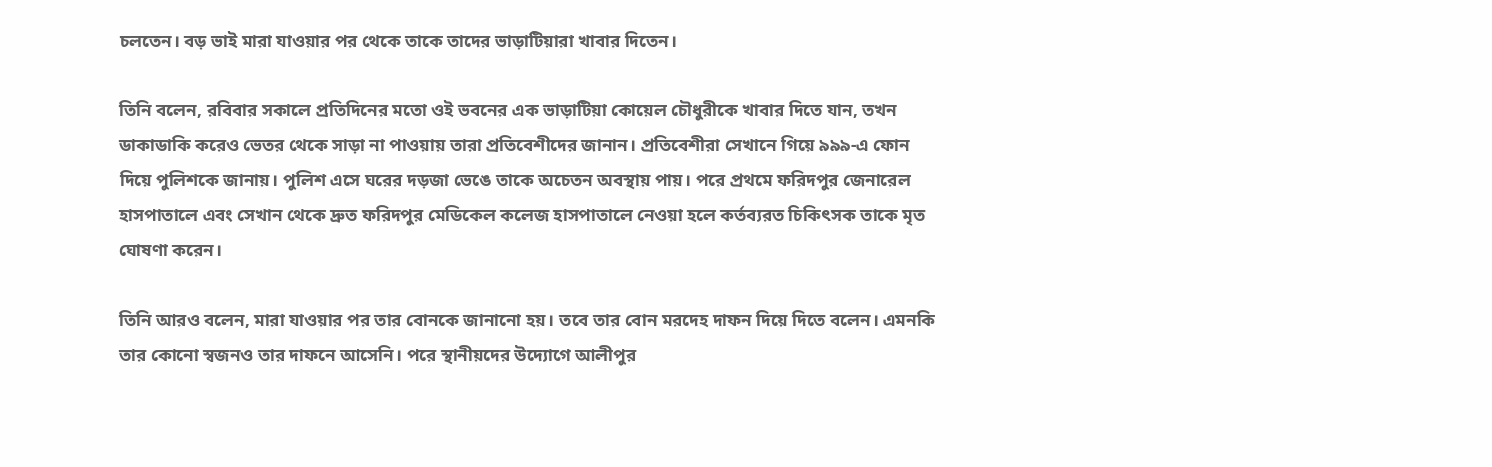চলতেন। বড় ভাই মারা যাওয়ার পর থেকে তাকে তাদের ভাড়াটিয়ারা খাবার দিতেন।

তিনি বলেন, রবিবার সকালে প্রতিদিনের মতো ওই ভবনের এক ভাড়াটিয়া কোয়েল চৌধুরীকে খাবার দিতে যান, তখন ডাকাডাকি করেও ভেতর থেকে সাড়া না পাওয়ায় তারা প্রতিবেশীদের জানান। প্রতিবেশীরা সেখানে গিয়ে ৯৯৯-এ ফোন দিয়ে পুলিশকে জানায়। পুলিশ এসে ঘরের দড়জা ভেঙে তাকে অচেতন অবস্থায় পায়। পরে প্রথমে ফরিদপুর জেনারেল হাসপাতালে এবং সেখান থেকে দ্রুত ফরিদপুর মেডিকেল কলেজ হাসপাতালে নেওয়া হলে কর্তব্যরত চিকিৎসক তাকে মৃত ঘোষণা করেন।

তিনি আরও বলেন, মারা যাওয়ার পর তার বোনকে জানানো হয়। তবে তার বোন মরদেহ দাফন দিয়ে দিতে বলেন। এমনকি তার কোনো স্বজনও তার দাফনে আসেনি। পরে স্থানীয়দের উদ্যোগে আলীপুর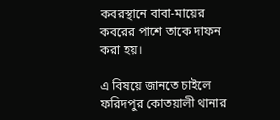কবরস্থানে বাবা-মায়ের কবরের পাশে তাকে দাফন করা হয়।

এ বিষয়ে জানতে চাইলে ফরিদপুর কোতয়ালী থানার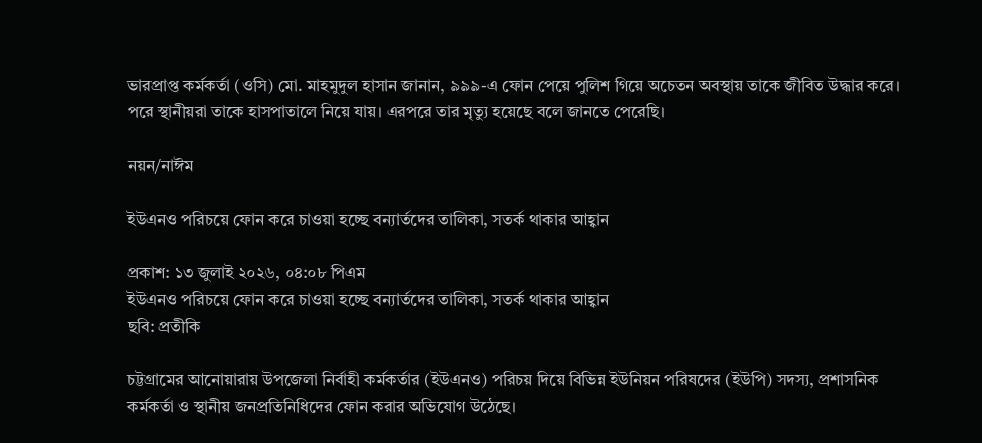ভারপ্রাপ্ত কর্মকর্তা (ওসি) মো. মাহমুদুল হাসান জানান, ৯৯৯-এ ফোন পেয়ে পুলিশ গিয়ে অচেতন অবস্থায় তাকে জীবিত উদ্ধার করে। পরে স্থানীয়রা তাকে হাসপাতালে নিয়ে যায়। এরপরে তার মৃত্যু হয়েছে বলে জানতে পেরেছি।

নয়ন/নাঈম

ইউএনও পরিচয়ে ফোন করে চাওয়া হচ্ছে বন্যার্তদের তালিকা, সতর্ক থাকার আহ্বান

প্রকাশ: ১৩ জুলাই ২০২৬, ০৪:০৮ পিএম
ইউএনও পরিচয়ে ফোন করে চাওয়া হচ্ছে বন্যার্তদের তালিকা, সতর্ক থাকার আহ্বান
ছবি: প্রতীকি

চট্টগ্রামের আনোয়ারায় উপজেলা নির্বাহী কর্মকর্তার (ইউএনও) পরিচয় দিয়ে বিভিন্ন ইউনিয়ন পরিষদের (ইউপি) সদস্য, প্রশাসনিক কর্মকর্তা ও স্থানীয় জনপ্রতিনিধিদের ফোন করার অভিযোগ উঠেছে।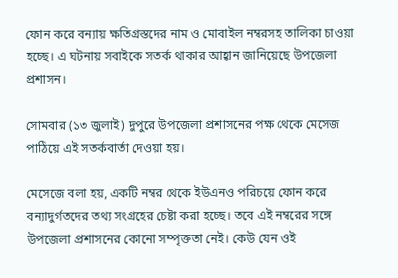ফোন করে বন্যায় ক্ষতিগ্রস্তদের নাম ও মোবাইল নম্বরসহ তালিকা চাওয়া হচ্ছে। এ ঘটনায় সবাইকে সতর্ক থাকার আহ্বান জানিয়েছে উপজেলা প্রশাসন।

সোমবার (১৩ জুলাই) দুপুরে উপজেলা প্রশাসনের পক্ষ থেকে মেসেজ পাঠিয়ে এই সতর্কবার্তা দেওয়া হয়।

মেসেজে বলা হয়, একটি নম্বর থেকে ইউএনও পরিচয়ে ফোন করে বন্যাদুর্গতদের তথ্য সংগ্রহের চেষ্টা করা হচ্ছে। তবে এই নম্বরের সঙ্গে উপজেলা প্রশাসনের কোনো সম্পৃক্ততা নেই। কেউ যেন ওই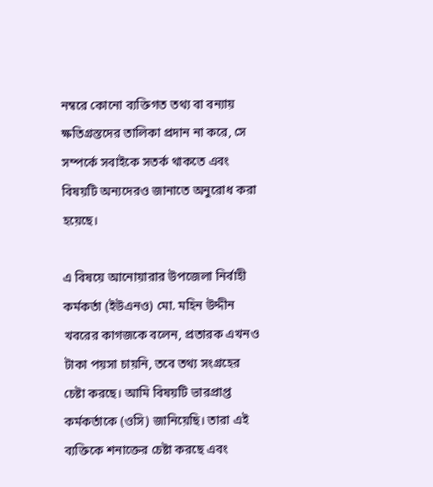নম্বরে কোনো ব্যক্তিগত তথ্য বা বন্যায় ক্ষতিগ্রস্তদের তালিকা প্রদান না করে, সে সম্পর্কে সবাইকে সতর্ক থাকতে এবং বিষয়টি অন্যদেরও জানাতে অনুরোধ করা হয়েছে।

এ বিষয়ে আনোয়ারার উপজেলা নির্বাহী কর্মকর্তা (ইউএনও) মো. মহিন উদ্দীন খবরের কাগজকে বলেন, প্রতারক এখনও টাকা পয়সা চায়নি, তবে তথ্য সংগ্রহের চেষ্টা করছে। আমি বিষয়টি ভারপ্রাপ্ত কর্মকর্তাকে (ওসি) জানিয়েছি। তারা এই ব্যক্তিকে শনাক্তের চেষ্টা করছে এবং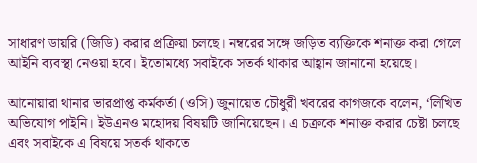সাধারণ ডায়রি (জিডি) করার প্রক্রিয়া চলছে। নম্বরের সঙ্গে জড়িত ব্যক্তিকে শনাক্ত করা গেলে আইনি ব্যবস্থা নেওয়া হবে। ইতোমধ্যে সবাইকে সতর্ক থাকার আহ্বান জানানো হয়েছে।

আনোয়ারা থানার ভারপ্রাপ্ত কর্মকর্তা (ওসি) জুনায়েত চৌধুরী খবরের কাগজকে বলেন, ‘লিখিত অভিযোগ পাইনি। ইউএনও মহোদয় বিষয়টি জানিয়েছেন। এ চক্রকে শনাক্ত করার চেষ্টা চলছে এবং সবাইকে এ বিষয়ে সতর্ক থাকতে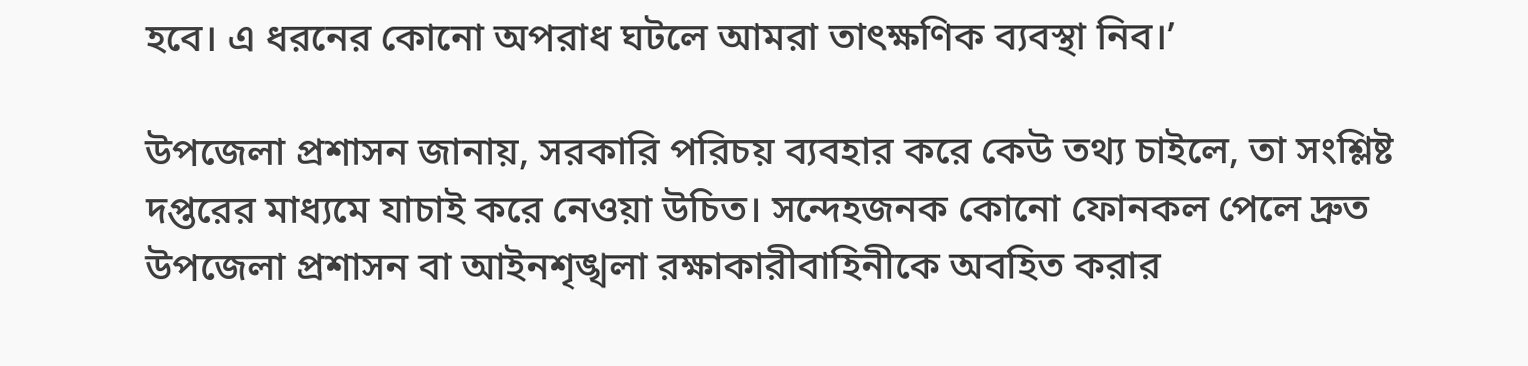হবে। এ ধরনের কোনো অপরাধ ঘটলে আমরা তাৎক্ষণিক ব্যবস্থা নিব।’

উপজেলা প্রশাসন জানায়, সরকারি পরিচয় ব্যবহার করে কেউ তথ্য চাইলে, তা সংশ্লিষ্ট দপ্তরের মাধ্যমে যাচাই করে নেওয়া উচিত। সন্দেহজনক কোনো ফোনকল পেলে দ্রুত উপজেলা প্রশাসন বা আইনশৃঙ্খলা রক্ষাকারীবাহিনীকে অবহিত করার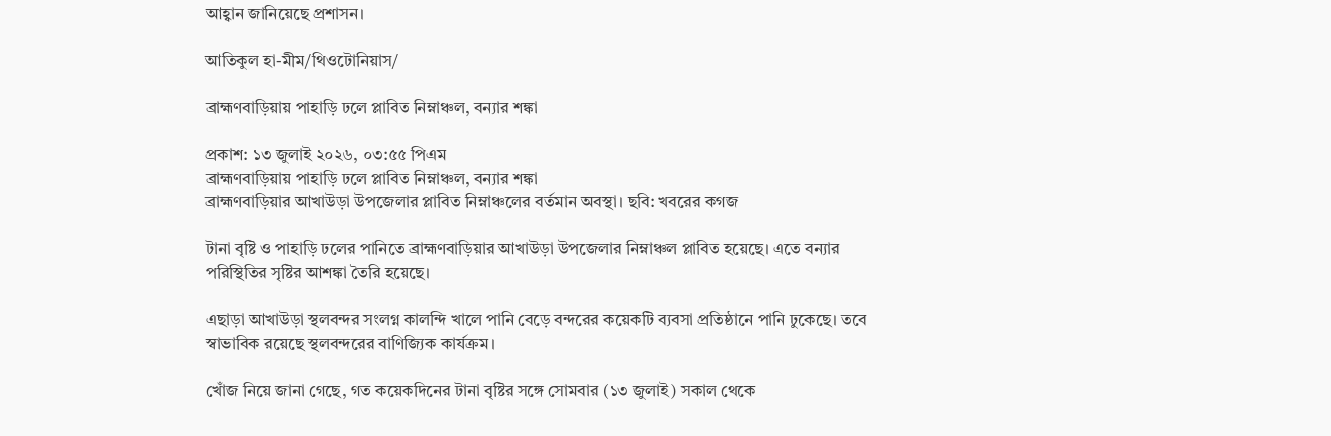আহ্বান জানিয়েছে প্রশাসন।

আতিকুল হা-মীম/থিওটোনিয়াস/

ব্রাহ্মণবাড়িয়ায় পাহাড়ি ঢলে প্লাবিত নিম্নাঞ্চল, বন্যার শঙ্কা

প্রকাশ: ১৩ জুলাই ২০২৬, ০৩:৫৫ পিএম
ব্রাহ্মণবাড়িয়ায় পাহাড়ি ঢলে প্লাবিত নিম্নাঞ্চল, বন্যার শঙ্কা
ব্রাহ্মণবাড়িয়ার আখাউড়া উপজেলার প্লাবিত নিম্নাঞ্চলের বর্তমান অবস্থা। ছবি: খবরের কগজ

টানা বৃষ্টি ও পাহাড়ি ঢলের পানিতে ব্রাহ্মণবাড়িয়ার আখাউড়া উপজেলার নিম্নাঞ্চল প্লাবিত হয়েছে। এতে বন্যার পরিস্থিতির সৃষ্টির আশঙ্কা তৈরি হয়েছে।

এছাড়া আখাউড়া স্থলবন্দর সংলগ্ন কালন্দি খালে পানি বেড়ে বন্দরের কয়েকটি ব্যবসা প্রতিষ্ঠানে পানি ঢুকেছে। তবে স্বাভাবিক রয়েছে স্থলবন্দরের বাণিজ্যিক কার্যক্রম।

খোঁজ নিয়ে জানা গেছে, গত কয়েকদিনের টানা বৃষ্টির সঙ্গে সোমবার (১৩ জুলাই) সকাল থেকে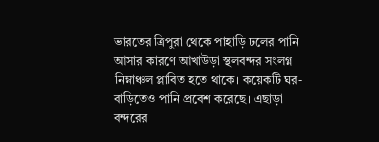ভারতের ত্রিপুরা থেকে পাহাড়ি ঢলের পানি আসার কারণে আখাউড়া স্থলবন্দর সংলগ্ন নিম্নাঞ্চল প্লাবিত হতে থাকে। কয়েকটি ঘর-বাড়িতেও পানি প্রবেশ করেছে। এছাড়া বন্দরের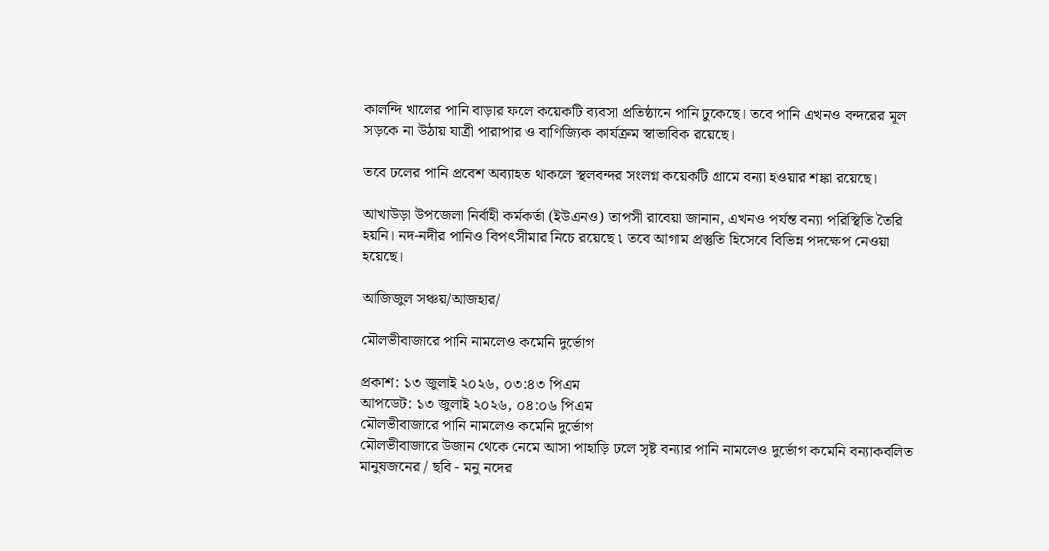কালন্দি খালের পানি বাড়ার ফলে কয়েকটি ব্যবসা প্রতিষ্ঠানে পানি ঢুকেছে। তবে পানি এখনও বন্দরের মূল সড়কে না উঠায় যাত্রী পারাপার ও বাণিজ্যিক কার্যক্রম স্বাভাবিক রয়েছে।

তবে ঢলের পানি প্রবেশ অব্যাহত থাকলে স্থলবন্দর সংলগ্ন কয়েকটি গ্রামে বন্যা হওয়ার শঙ্কা রয়েছে।

আখাউড়া উপজেলা নির্বাহী কর্মকর্তা (ইউএনও) তাপসী রাবেয়া জানান, এখনও পর্যন্ত বন্যা পরিস্থিতি তৈরি হয়নি। নদ-নদীর পানিও বিপৎসীমার নিচে রয়েছে ৷ তবে আগাম প্রস্তুতি হিসেবে বিভিন্ন পদক্ষেপ নেওয়া হয়েছে।

আজিজুল সঞ্চয়/আজহার/

মৌলভীবাজারে পানি নামলেও কমেনি দুর্ভোগ

প্রকাশ: ১৩ জুলাই ২০২৬, ০৩:৪৩ পিএম
আপডেট: ১৩ জুলাই ২০২৬, ০৪:০৬ পিএম
মৌলভীবাজারে পানি নামলেও কমেনি দুর্ভোগ
মৌলভীবাজারে উজান থেকে নেমে আসা পাহাড়ি ঢলে সৃষ্ট বন্যার পানি নামলেও দুর্ভোগ কমেনি বন্যাকবলিত মানুষজনের / ছবি - মনু নদের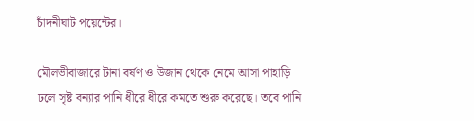চাঁদনীঘাট পয়েন্টের।

মৌলভীবাজারে টানা বর্ষণ ও উজান থেকে নেমে আসা পাহাড়ি ঢলে সৃষ্ট বন্যার পানি ধীরে ধীরে কমতে শুরু করেছে। তবে পানি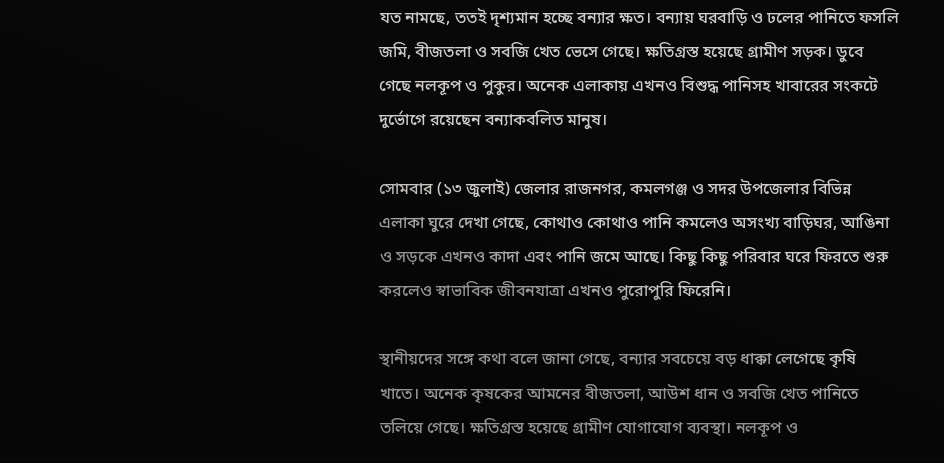যত নামছে, ততই দৃশ্যমান হচ্ছে বন্যার ক্ষত। বন্যায় ঘরবাড়ি ও ঢলের পানিতে ফসলি জমি, বীজতলা ও সবজি খেত ভেসে গেছে। ক্ষতিগ্রস্ত হয়েছে গ্রামীণ সড়ক। ডুবে গেছে নলকূপ ও পুকুর। অনেক এলাকায় এখনও বিশুদ্ধ পানিসহ খাবারের সংকটে দুর্ভোগে রয়েছেন বন্যাকবলিত মানুষ।

সোমবার (১৩ জুলাই) জেলার রাজনগর, কমলগঞ্জ ও সদর উপজেলার বিভিন্ন এলাকা ঘুরে দেখা গেছে, কোথাও কোথাও পানি কমলেও অসংখ্য বাড়িঘর, আঙিনা ও সড়কে এখনও কাদা এবং পানি জমে আছে। কিছু কিছু পরিবার ঘরে ফিরতে শুরু করলেও স্বাভাবিক জীবনযাত্রা এখনও পুরোপুরি ফিরেনি।

স্থানীয়দের সঙ্গে কথা বলে জানা গেছে, বন্যার সবচেয়ে বড় ধাক্কা লেগেছে কৃষি খাতে। অনেক কৃষকের আমনের বীজতলা, আউশ ধান ও সবজি খেত পানিতে তলিয়ে গেছে। ক্ষতিগ্রস্ত হয়েছে গ্রামীণ যোগাযোগ ব্যবস্থা। নলকূপ ও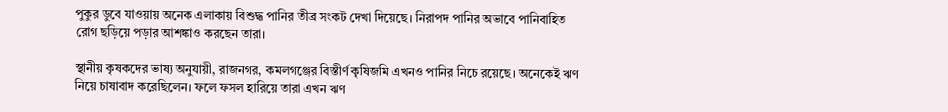পুকুর ডুবে যাওয়ায় অনেক এলাকায় বিশুদ্ধ পানির তীব্র সংকট দেখা দিয়েছে। নিরাপদ পানির অভাবে পানিবাহিত রোগ ছড়িয়ে পড়ার আশঙ্কাও করছেন তারা।

স্থানীয় কৃষকদের ভাষ্য অনুযায়ী, রাজনগর, কমলগঞ্জের বিস্তীর্ণ কৃষিজমি এখনও পানির নিচে রয়েছে। অনেকেই ঋণ নিয়ে চাষাবাদ করেছিলেন। ফলে ফসল হারিয়ে তারা এখন ঋণ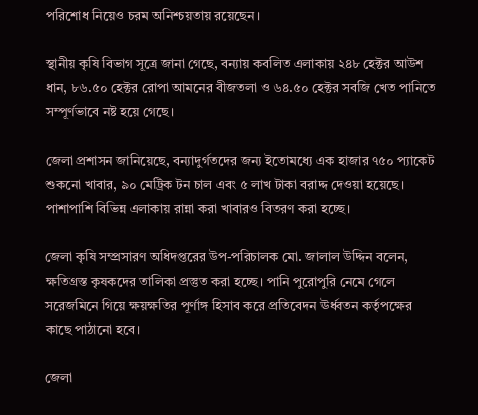পরিশোধ নিয়েও চরম অনিশ্চয়তায় রয়েছেন।

স্থানীয় কৃষি বিভাগ সূত্রে জানা গেছে, বন্যায় কবলিত এলাকায় ২৪৮ হেক্টর আউশ ধান, ৮৬.৫০ হেক্টর রোপা আমনের বীজতলা ও ৬৪.৫০ হেক্টর সবজি খেত পানিতে সম্পূর্ণভাবে নষ্ট হয়ে গেছে।

জেলা প্রশাসন জানিয়েছে, বন্যাদুর্গতদের জন্য ইতোমধ্যে এক হাজার ৭৫০ প্যাকেট শুকনো খাবার, ৯০ মেট্রিক টন চাল এবং ৫ লাখ টাকা বরাদ্দ দেওয়া হয়েছে। পাশাপাশি বিভিন্ন এলাকায় রান্না করা খাবারও বিতরণ করা হচ্ছে।

জেলা কৃষি সম্প্রসারণ অধিদপ্তরের উপ-পরিচালক মো. জালাল উদ্দিন বলেন, ক্ষতিগ্রস্ত কৃষকদের তালিকা প্রস্তুত করা হচ্ছে। পানি পুরোপুরি নেমে গেলে সরেজমিনে গিয়ে ক্ষয়ক্ষতির পূর্ণাঙ্গ হিসাব করে প্রতিবেদন ঊর্ধ্বতন কর্তৃপক্ষের কাছে পাঠানো হবে।

জেলা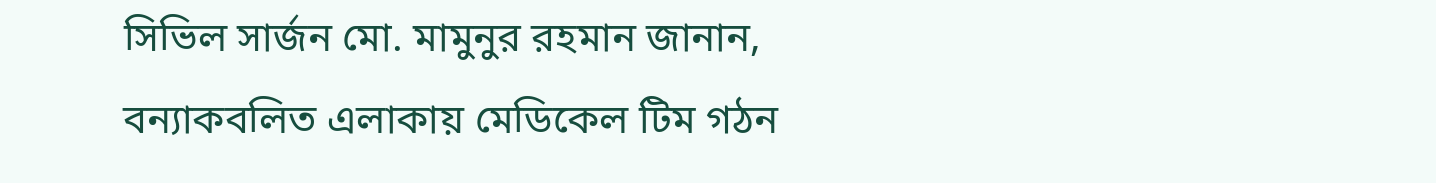সিভিল সার্জন মো. মামুনুর রহমান জানান, বন্যাকবলিত এলাকায় মেডিকেল টিম গঠন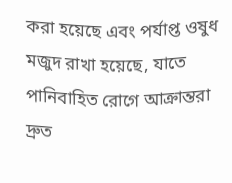করা হয়েছে এবং পর্যাপ্ত ওষুধ মজুদ রাখা হয়েছে, যাতে পানিবাহিত রোগে আক্রান্তরা দ্রুত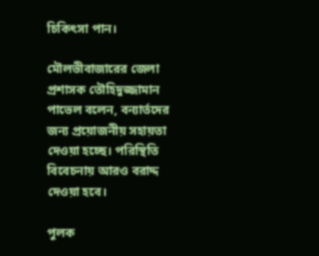চিকিৎসা পান।

মৌলভীবাজারের জেলা প্রশাসক তৌহিদুজ্জামান পাভেল বলেন, বন্যার্তদের জন্য প্রয়োজনীয় সহায়তা দেওয়া হচ্ছে। পরিস্থিতি বিবেচনায় আরও বরাদ্দ দেওয়া হবে।

পুলক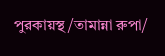পুরকায়স্থ/তামান্না রুপা/